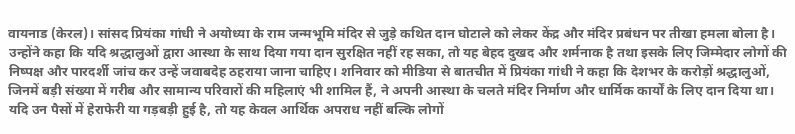वायनाड (केरल)। सांसद प्रियंका गांधी ने अयोध्या के राम जन्मभूमि मंदिर से जुड़े कथित दान घोटाले को लेकर केंद्र और मंदिर प्रबंधन पर तीखा हमला बोला है। उन्होंने कहा कि यदि श्रद्धालुओं द्वारा आस्था के साथ दिया गया दान सुरक्षित नहीं रह सका, तो यह बेहद दुखद और शर्मनाक है तथा इसके लिए जिम्मेदार लोगों की निष्पक्ष और पारदर्शी जांच कर उन्हें जवाबदेह ठहराया जाना चाहिए। शनिवार को मीडिया से बातचीत में प्रियंका गांधी ने कहा कि देशभर के करोड़ों श्रद्धालुओं, जिनमें बड़ी संख्या में गरीब और सामान्य परिवारों की महिलाएं भी शामिल हैं, ने अपनी आस्था के चलते मंदिर निर्माण और धार्मिक कार्यों के लिए दान दिया था। यदि उन पैसों में हेराफेरी या गड़बड़ी हुई है, तो यह केवल आर्थिक अपराध नहीं बल्कि लोगों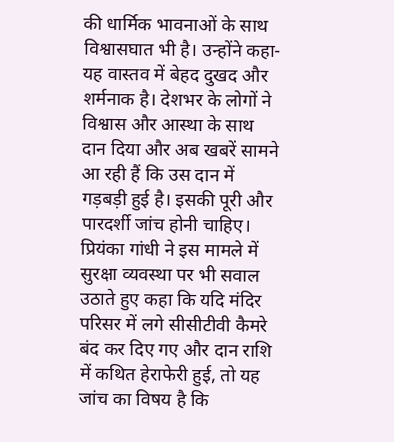की धार्मिक भावनाओं के साथ विश्वासघात भी है। उन्होंने कहा- यह वास्तव में बेहद दुखद और शर्मनाक है। देशभर के लोगों ने विश्वास और आस्था के साथ दान दिया और अब खबरें सामने आ रही हैं कि उस दान में गड़बड़ी हुई है। इसकी पूरी और पारदर्शी जांच होनी चाहिए। प्रियंका गांधी ने इस मामले में सुरक्षा व्यवस्था पर भी सवाल उठाते हुए कहा कि यदि मंदिर परिसर में लगे सीसीटीवी कैमरे बंद कर दिए गए और दान राशि में कथित हेराफेरी हुई, तो यह जांच का विषय है कि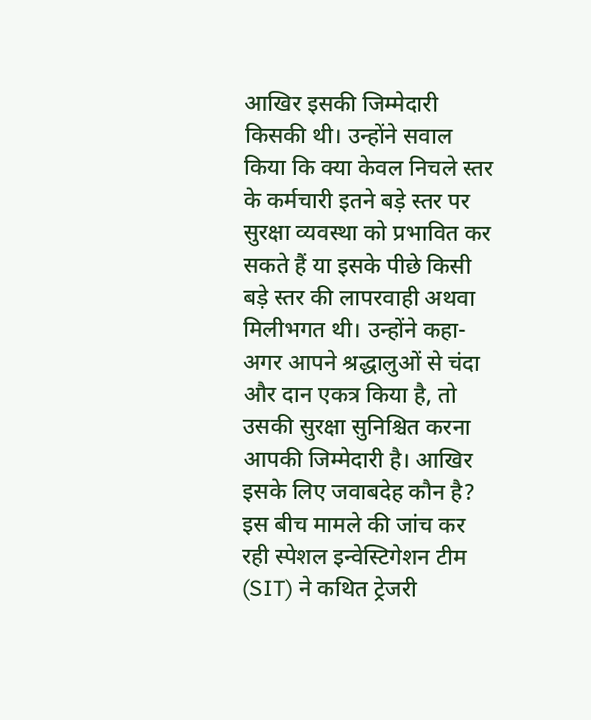आखिर इसकी जिम्मेदारी किसकी थी। उन्होंने सवाल किया कि क्या केवल निचले स्तर के कर्मचारी इतने बड़े स्तर पर सुरक्षा व्यवस्था को प्रभावित कर सकते हैं या इसके पीछे किसी बड़े स्तर की लापरवाही अथवा मिलीभगत थी। उन्होंने कहा- अगर आपने श्रद्धालुओं से चंदा और दान एकत्र किया है, तो उसकी सुरक्षा सुनिश्चित करना आपकी जिम्मेदारी है। आखिर इसके लिए जवाबदेह कौन है? इस बीच मामले की जांच कर रही स्पेशल इन्वेस्टिगेशन टीम (SIT) ने कथित ट्रेजरी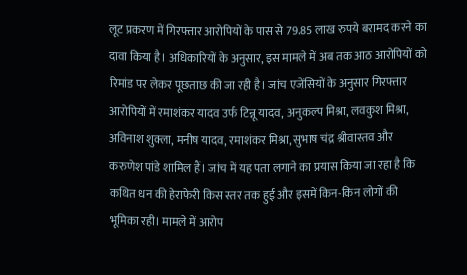लूट प्रकरण में गिरफ्तार आरोपियों के पास से 79.85 लाख रुपये बरामद करने का दावा किया है। अधिकारियों के अनुसार, इस मामले में अब तक आठ आरोपियों को रिमांड पर लेकर पूछताछ की जा रही है। जांच एजेंसियों के अनुसार गिरफ्तार आरोपियों में रमाशंकर यादव उर्फ टिन्नू यादव, अनुकल्प मिश्रा, लवकुश मिश्रा, अविनाश शुक्ला, मनीष यादव, रमाशंकर मिश्रा, सुभाष चंद्र श्रीवास्तव और करुणेश पांडे शामिल हैं। जांच में यह पता लगाने का प्रयास किया जा रहा है कि कथित धन की हेराफेरी किस स्तर तक हुई और इसमें किन-किन लोगों की भूमिका रही। मामले में आरोप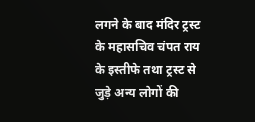लगने के बाद मंदिर ट्रस्ट के महासचिव चंपत राय के इस्तीफे तथा ट्रस्ट से जुड़े अन्य लोगों की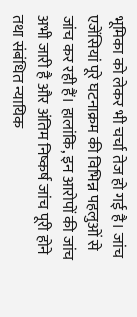भूमिका को लेकर भी चर्चा तेज हो गई है। जांच एजेंसियां पूरे घटनाक्रम की विभिन्न पहलुओं से जांच कर रही हैं। हालांकि, इन आरोपों की जांच अभी जारी है और अंतिम निष्कर्ष जांच पूरी होने तथा संबंधित न्यायिक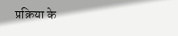प्रक्रिया के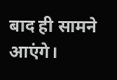बाद ही सामने आएंगे।